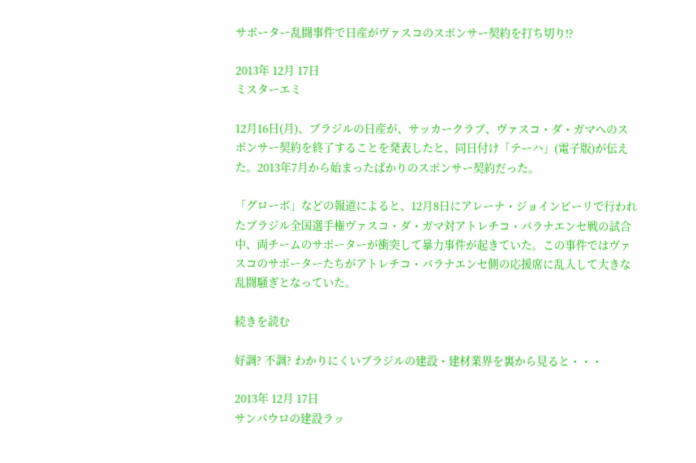サポーター乱闘事件で日産がヴァスコのスポンサー契約を打ち切り!?

2013年 12月 17日
ミスターエミ

12月16日(月)、ブラジルの日産が、サッカークラブ、ヴァスコ・ダ・ガマへのスポンサー契約を終了することを発表したと、同日付け「テーハ」(電子版)が伝えた。2013年7月から始まったばかりのスポンサー契約だった。

「グローボ」などの報道によると、12月8日にアレーナ・ジョインビーリで行われたブラジル全国選手権ヴァスコ・ダ・ガマ対アトレチコ・パラナエンセ戦の試合中、両チームのサポーターが衝突して暴力事件が起きていた。この事件ではヴァスコのサポーターたちがアトレチコ・パラナエンセ側の応援席に乱入して大きな乱闘騒ぎとなっていた。

続きを読む

好調? 不調? わかりにくいブラジルの建設・建材業界を裏から見ると・・・

2013年 12月 17日
サンパウロの建設ラッ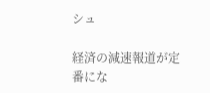シュ

経済の減速報道が定番にな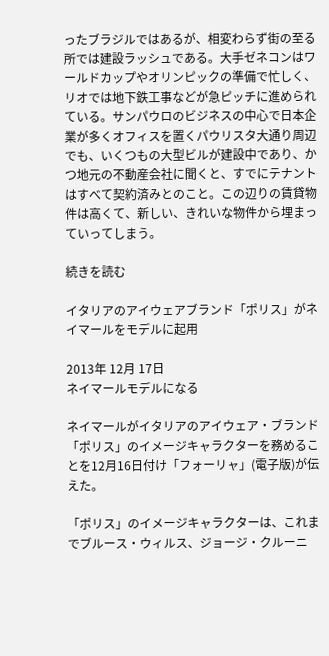ったブラジルではあるが、相変わらず街の至る所では建設ラッシュである。大手ゼネコンはワールドカップやオリンピックの準備で忙しく、リオでは地下鉄工事などが急ピッチに進められている。サンパウロのビジネスの中心で日本企業が多くオフィスを置くパウリスタ大通り周辺でも、いくつもの大型ビルが建設中であり、かつ地元の不動産会社に聞くと、すでにテナントはすべて契約済みとのこと。この辺りの賃貸物件は高くて、新しい、きれいな物件から埋まっていってしまう。

続きを読む

イタリアのアイウェアブランド「ポリス」がネイマールをモデルに起用

2013年 12月 17日
ネイマールモデルになる

ネイマールがイタリアのアイウェア・ブランド「ポリス」のイメージキャラクターを務めることを12月16日付け「フォーリャ」(電子版)が伝えた。

「ポリス」のイメージキャラクターは、これまでブルース・ウィルス、ジョージ・クルーニ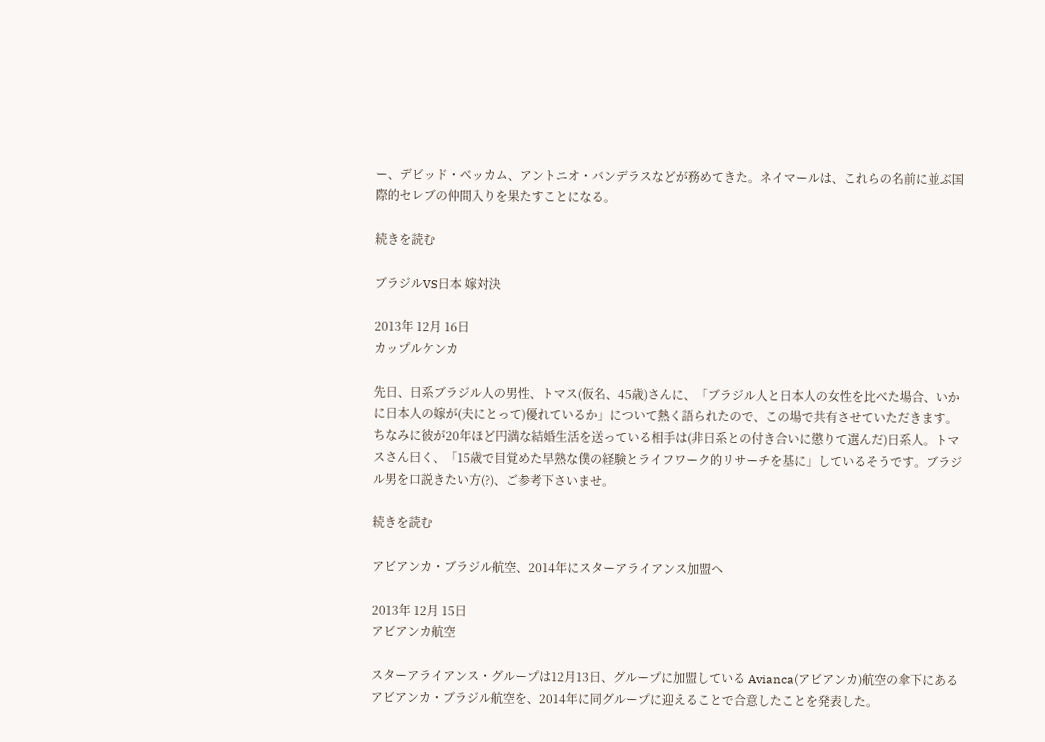ー、デビッド・ベッカム、アントニオ・バンデラスなどが務めてきた。ネイマールは、これらの名前に並ぶ国際的セレブの仲間入りを果たすことになる。

続きを読む

ブラジルVS日本 嫁対決

2013年 12月 16日
カップルケンカ

先日、日系ブラジル人の男性、トマス(仮名、45歳)さんに、「ブラジル人と日本人の女性を比べた場合、いかに日本人の嫁が(夫にとって)優れているか」について熱く語られたので、この場で共有させていただきます。ちなみに彼が20年ほど円満な結婚生活を送っている相手は(非日系との付き合いに懲りて選んだ)日系人。トマスさん曰く、「15歳で目覚めた早熟な僕の経験とライフワーク的リサーチを基に」しているそうです。ブラジル男を口説きたい方(?)、ご参考下さいませ。

続きを読む

アビアンカ・ブラジル航空、2014年にスターアライアンス加盟へ

2013年 12月 15日
アビアンカ航空

スターアライアンス・グループは12月13日、グループに加盟している Avianca(アビアンカ)航空の傘下にあるアビアンカ・ブラジル航空を、2014年に同グループに迎えることで合意したことを発表した。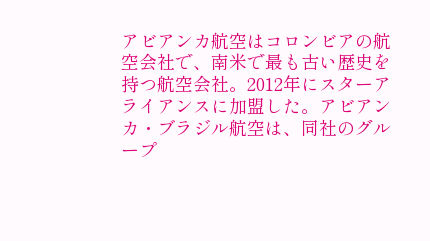アビアンカ航空はコロンビアの航空会社で、南米で最も古い歴史を持つ航空会社。2012年にスターアライアンスに加盟した。アビアンカ・ブラジル航空は、同社のグループ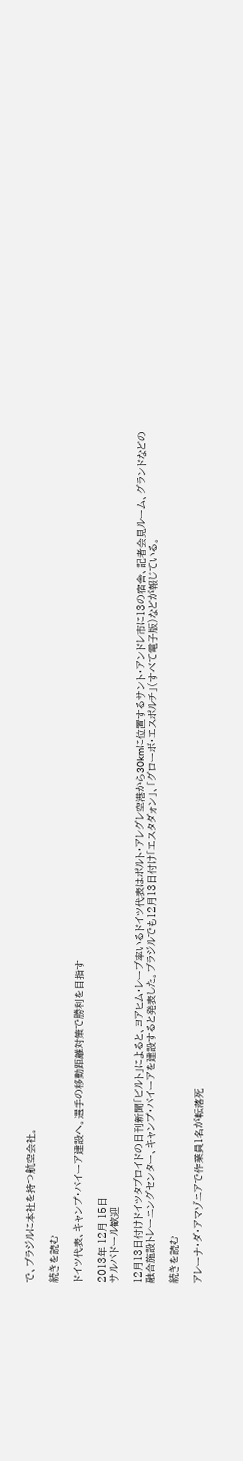で、ブラジルに本社を持つ航空会社。

続きを読む

ドイツ代表、キャンプ・バイーア建設へ。選手の移動距離対策で勝利を目指す

2013年 12月 15日
サルバドール歓迎

12月13日付けドイツタブロイドの日刊新聞「ビルト」によると、ヨアヒム・レーブ率いるドイツ代表はポルト・アレグレ空港から30kmに位置するサント・アンドレ市に13の宿舎、記者会見ルーム、グランドなどの融合施設トレーニングセンター、キャンプ・バイーアを建設すると発表した。ブラジルでも12月13日付け「エスタダォン」、「グローボ・エスポルチ」(すべて電子版)などが報じている。

続きを読む

アレーナ・ダ・アマゾニアで作業員1名が転落死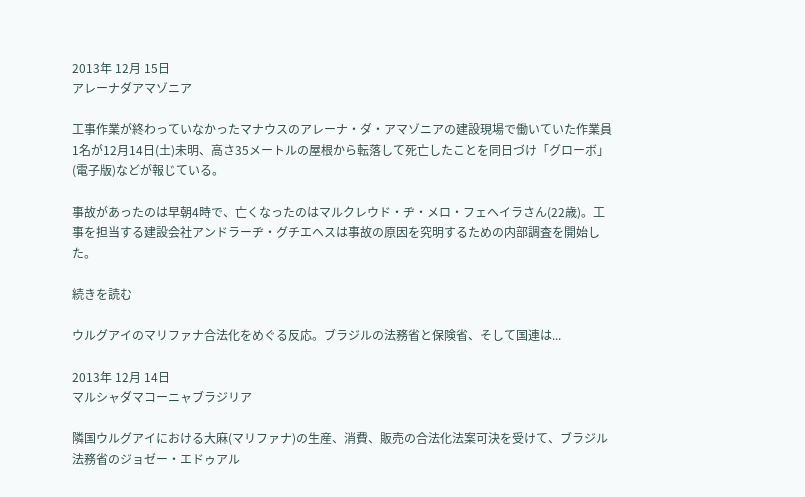2013年 12月 15日
アレーナダアマゾニア

工事作業が終わっていなかったマナウスのアレーナ・ダ・アマゾニアの建設現場で働いていた作業員1名が12月14日(土)未明、高さ35メートルの屋根から転落して死亡したことを同日づけ「グローボ」(電子版)などが報じている。

事故があったのは早朝4時で、亡くなったのはマルクレウド・ヂ・メロ・フェヘイラさん(22歳)。工事を担当する建設会社アンドラーヂ・グチエヘスは事故の原因を究明するための内部調査を開始した。

続きを読む

ウルグアイのマリファナ合法化をめぐる反応。ブラジルの法務省と保険省、そして国連は...

2013年 12月 14日
マルシャダマコーニャブラジリア

隣国ウルグアイにおける大麻(マリファナ)の生産、消費、販売の合法化法案可決を受けて、ブラジル法務省のジョゼー・エドゥアル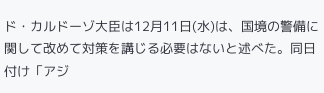ド・カルドーゾ大臣は12月11日(水)は、国境の警備に関して改めて対策を講じる必要はないと述べた。同日付け「アジ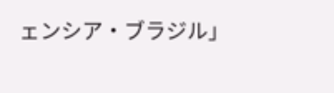ェンシア・ブラジル」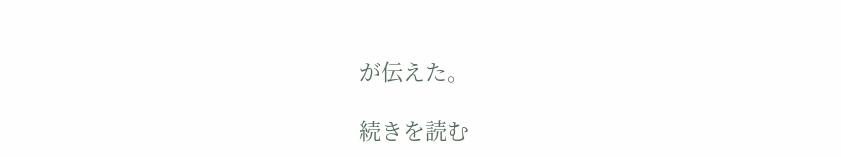が伝えた。

続きを読む